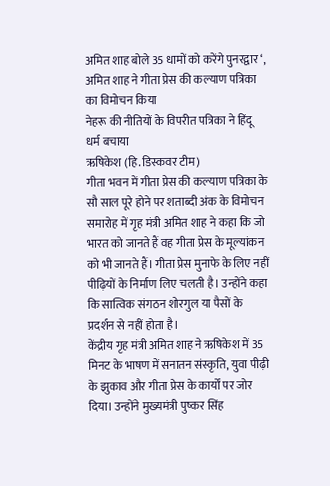अमित शाह बोले 35 धामों को करेंगे पुनरद्वार ‘,
अमित शाह ने गीता प्रेस की कल्याण पत्रिका का विमोचन किया
नेहरू की नीतियों के विपरीत पत्रिका ने हिंदू धर्म बचाया
ऋषिकेश (हि. डिस्कवर टीम)
गीता भवन में गीता प्रेस की कल्याण पत्रिका के सौ साल पूरे होने पर शताब्दी अंक के विमोचन समारोह में गृह मंत्री अमित शाह ने कहा कि जो भारत को जानते हैं वह गीता प्रेस के मूल्यांकन को भी जानते हैं। गीता प्रेस मुनाफे के लिए नहीं पीढ़ियों के निर्माण लिए चलती है। उन्होंने कहा कि सात्विक संगठन शोरगुल या पैसों के प्रदर्शन से नहीं होता है।
केंद्रीय गृह मंत्री अमित शाह ने ऋषिकेश में 35 मिनट के भाषण में सनातन संस्कृति, युवा पीढ़ी के झुकाव और गीता प्रेस के कार्यों पर जोर दिया। उन्होंने मुख्यमंत्री पुष्कर सिंह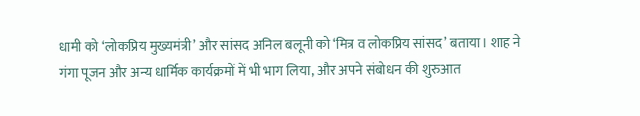धामी को ‘लोकप्रिय मुख्यमंत्री’ और सांसद अनिल बलूनी को ‘मित्र व लोकप्रिय सांसद’ बताया। शाह ने गंगा पूजन और अन्य धार्मिक कार्यक्रमों में भी भाग लिया, और अपने संबोधन की शुरुआत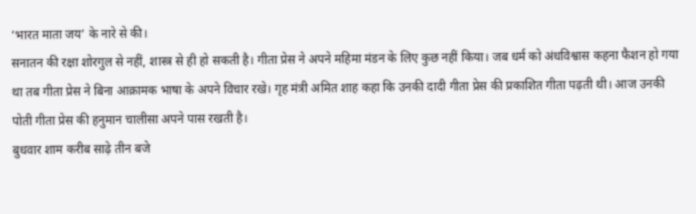‘भारत माता जय’ के नारे से की।
सनातन की रक्षा शोरगुल से नहीं, शास्त्र से ही हो सकती है। गीता प्रेस ने अपने महिमा मंडन के लिए कुछ नहीं किया। जब धर्म को अंधविश्वास कहना फैशन हो गया था तब गीता प्रेस ने बिना आक्रामक भाषा के अपने विचार रखे। गृह मंत्री अमित शाह कहा कि उनकी दादी गीता प्रेस की प्रकाशित गीता पढ़ती थी। आज उनकी पोती गीता प्रेस की हनुमान चालीसा अपने पास रखती है।
बुधवार शाम करीब साढ़े तीन बजे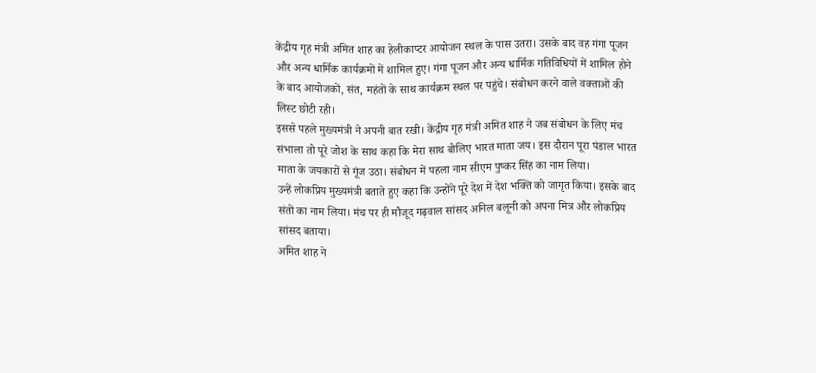केंद्रीय गृह मंत्री अमित शाह का हेलीकाप्टर आयोजन स्थल के पास उतरा। उसके बाद वह गंगा पूजन और अन्य धार्मिक कार्यक्रमों में शामिल हुए। गंगा पूजन और अन्य धार्मिक गतिविधियों में शामिल होने के बाद आयोजकों, संत, महंतों के साथ कार्यक्रम स्थल पर पहुंचे। संबोधन करने वाले वक्ताओं की लिस्ट छोटी रही।
इससे पहले मुख्यमंत्री ने अपनी बात रखी। केंद्रीय गृह मंत्री अमित शाह ने जब संबोधन के लिए मंच संभाला तो पूरे जोश के साथ कहा कि मेरा साथ बोलिए भारत माता जय। इस दौरान पूरा पंडाल भारत माता के जयकारों से गूंज उठा। संबोधन में पहला नाम सीएम पुष्कर सिंह का नाम लिया।
उन्हें लोकप्रिय मुख्यमंत्री बताते हुए कहा कि उन्होंने पूरे देश में देश भक्ति को जागृत किया। इसके बाद संतों का नाम लिया। मंच पर ही मौजूद गढ़वाल सांसद अनिल बलूनी को अपना मित्र और लोकप्रिय सांसद बताया।
अमित शाह ने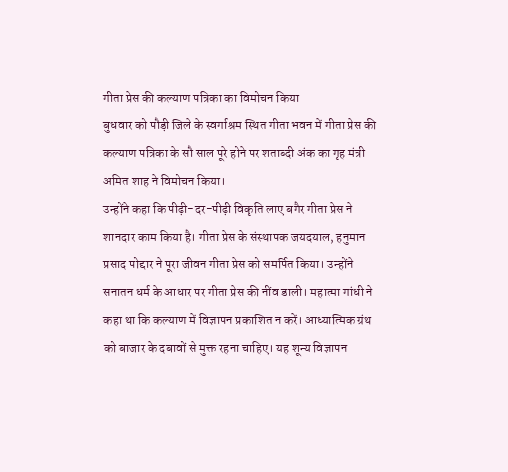गीता प्रेस की कल्याण पत्रिका का विमोचन किया
बुधवार को पौड़ी जिले के स्वर्गाश्रम स्थित गीता भवन में गीता प्रेस की कल्याण पत्रिका के सौ साल पूरे होने पर शताब्दी अंक का गृह मंत्री अमित शाह ने विमोचन किया।
उन्होंने कहा कि पीढ़ी-दर-पीढ़ी विकृति लाए बगैर गीता प्रेस ने शानदार काम किया है। गीता प्रेस के संस्थापक जयदयाल, हनुमान प्रसाद पोद्दार ने पूरा जीवन गीता प्रेस को समर्पित किया। उन्होंने सनातन धर्म के आधार पर गीता प्रेस की नींव डाली। महात्मा गांधी ने कहा था कि कल्याण में विज्ञापन प्रकाशित न करें। आध्यात्मिक ग्रंथ को बाजार के दबावों से मुक्त रहना चाहिए। यह शून्य विज्ञापन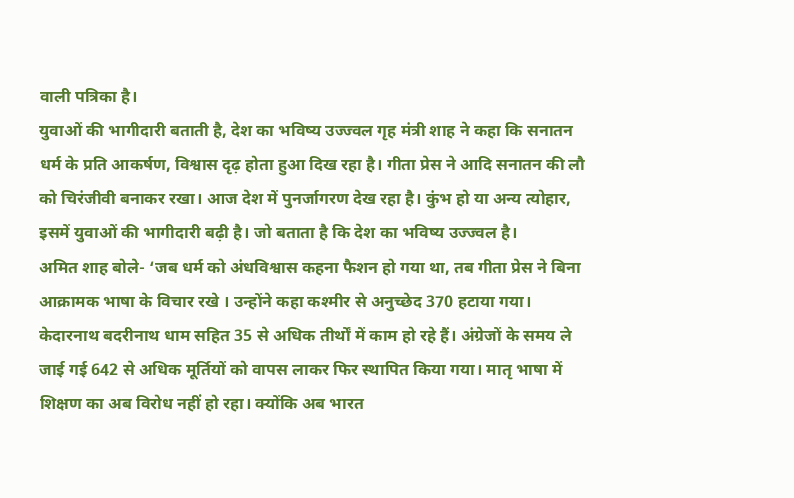वाली पत्रिका है।
युवाओं की भागीदारी बताती है, देश का भविष्य उज्ज्वल गृह मंत्री शाह ने कहा कि सनातन धर्म के प्रति आकर्षण, विश्वास दृढ़ होता हुआ दिख रहा है। गीता प्रेस ने आदि सनातन की लौ को चिरंजीवी बनाकर रखा। आज देश में पुनर्जागरण देख रहा है। कुंभ हो या अन्य त्योहार, इसमें युवाओं की भागीदारी बढ़ी है। जो बताता है कि देश का भविष्य उज्ज्वल है।
अमित शाह बोले- ‘जब धर्म को अंधविश्वास कहना फैशन हो गया था, तब गीता प्रेस ने बिना आक्रामक भाषा के विचार रखे । उन्होंने कहा कश्मीर से अनुच्छेद 370 हटाया गया। केदारनाथ बदरीनाथ धाम सहित 35 से अधिक तीर्थों में काम हो रहे हैं। अंग्रेजों के समय ले जाई गई 642 से अधिक मूर्तियों को वापस लाकर फिर स्थापित किया गया। मातृ भाषा में शिक्षण का अब विरोध नहीं हो रहा। क्योंकि अब भारत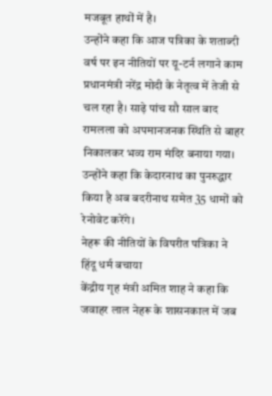मजबूत हाथों में है।
उन्होंने कहा कि आज पत्रिका के शताब्दी वर्ष पर इन नीतियों पर यू-टर्न लगाने काम प्रधानमंत्री नरेंद्र मोदी के नेतृत्व में तेजी से चल रहा है। साढ़े पांच सौ साल बाद रामलला को अपमानजनक स्थिति से बाहर निकालकर भव्य राम मंदिर बनाया गया। उन्होंने कहा कि केदारनाथ का पुनरुद्धार किया है अब बदरीनाथ समेत 35 धामों को रेनोवेट करेंगे।
नेहरू की नीतियों के विपरीत पत्रिका ने हिंदू धर्म बचाया
केंद्रीय गृह मंत्री अमित शाह ने कहा कि जवाहर लाल नेहरू के शासनकाल में जब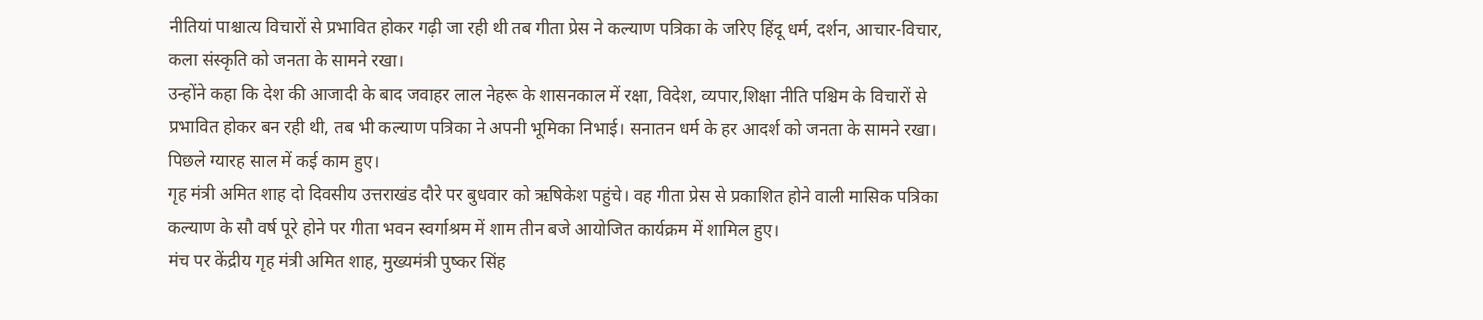नीतियां पाश्चात्य विचारों से प्रभावित होकर गढ़ी जा रही थी तब गीता प्रेस ने कल्याण पत्रिका के जरिए हिंदू धर्म, दर्शन, आचार-विचार, कला संस्कृति को जनता के सामने रखा।
उन्होंने कहा कि देश की आजादी के बाद जवाहर लाल नेहरू के शासनकाल में रक्षा, विदेश, व्यपार,शिक्षा नीति पश्चिम के विचारों से प्रभावित होकर बन रही थी, तब भी कल्याण पत्रिका ने अपनी भूमिका निभाई। सनातन धर्म के हर आदर्श को जनता के सामने रखा। पिछले ग्यारह साल में कई काम हुए।
गृह मंत्री अमित शाह दो दिवसीय उत्तराखंड दौरे पर बुधवार को ऋषिकेश पहुंचे। वह गीता प्रेस से प्रकाशित होने वाली मासिक पत्रिका कल्याण के सौ वर्ष पूरे होने पर गीता भवन स्वर्गाश्रम में शाम तीन बजे आयोजित कार्यक्रम में शामिल हुए।
मंच पर केंद्रीय गृह मंत्री अमित शाह, मुख्यमंत्री पुष्कर सिंह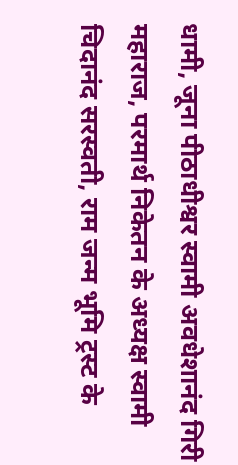धामी, जूना पीठाधीश्वर स्वामी अवधेशानंद गिरी महाराज, परमार्थ निकेतन के अध्यक्ष स्वामी चिदानंद सरस्वती, राम जन्म भूमि ट्रस्ट के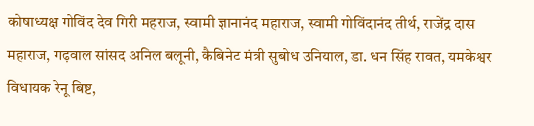कोषाध्यक्ष गोविंद देव गिरी महराज, स्वामी ज्ञानानंद महाराज, स्वामी गोविंदानंद तीर्थ, राजेंद्र दास महाराज, गढ़वाल सांसद अनिल बलूनी, कैबिनेट मंत्री सुबोध उनियाल, डा. धन सिंह रावत, यमकेश्वर विधायक रेनू बिष्ट,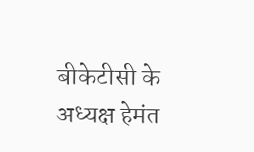बीकेटीसी के अध्यक्ष हेमंत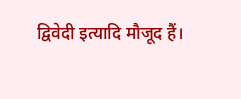द्विवेदी इत्यादि मौजूद हैं।